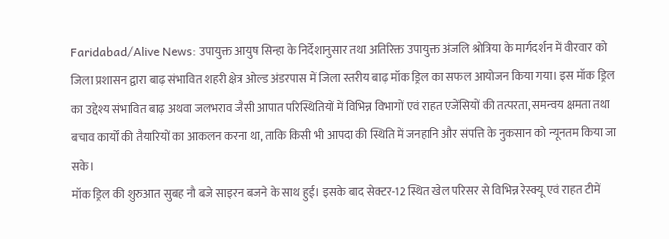Faridabad/Alive News: उपायुक्त आयुष सिन्हा के निर्देशानुसार तथा अतिरिक्त उपायुक्त अंजलि श्रोत्रिया के मार्गदर्शन में वीरवार को जिला प्रशासन द्वारा बाढ़ संभावित शहरी क्षेत्र ओल्ड अंडरपास में जिला स्तरीय बाढ़ मॉक ड्रिल का सफल आयोजन किया गया। इस मॉक ड्रिल का उद्देश्य संभावित बाढ़ अथवा जलभराव जैसी आपात परिस्थितियों में विभिन्न विभागों एवं राहत एजेंसियों की तत्परता, समन्वय क्षमता तथा बचाव कार्यों की तैयारियों का आकलन करना था, ताकि किसी भी आपदा की स्थिति में जनहानि और संपत्ति के नुकसान को न्यूनतम किया जा सके।
मॉक ड्रिल की शुरुआत सुबह नौ बजे साइरन बजने के साथ हुई। इसके बाद सेक्टर-12 स्थित खेल परिसर से विभिन्न रेस्क्यू एवं राहत टीमें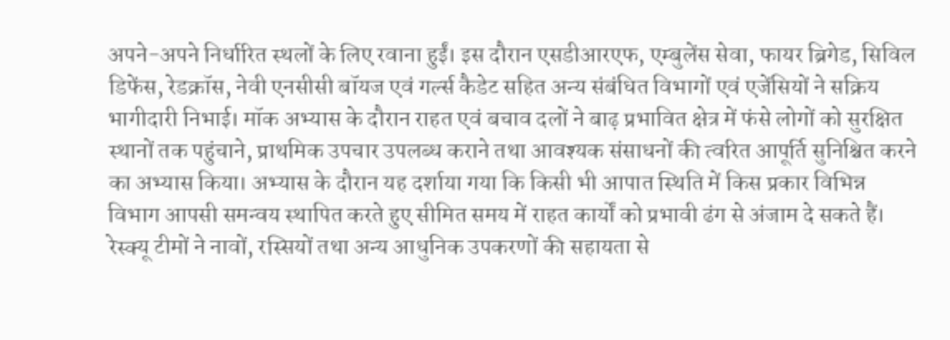अपने-अपने निर्धारित स्थलों के लिए रवाना हुईं। इस दौरान एसडीआरएफ, एम्बुलेंस सेवा, फायर ब्रिगेड, सिविल डिफेंस, रेडक्रॉस, नेवी एनसीसी बॉयज एवं गर्ल्स कैडेट सहित अन्य संबंधित विभागों एवं एजेंसियों ने सक्रिय भागीदारी निभाई। मॉक अभ्यास के दौरान राहत एवं बचाव दलों ने बाढ़ प्रभावित क्षेत्र में फंसे लोगों को सुरक्षित स्थानों तक पहुंचाने, प्राथमिक उपचार उपलब्ध कराने तथा आवश्यक संसाधनों की त्वरित आपूर्ति सुनिश्चित करने का अभ्यास किया। अभ्यास के दौरान यह दर्शाया गया कि किसी भी आपात स्थिति में किस प्रकार विभिन्न विभाग आपसी समन्वय स्थापित करते हुए सीमित समय में राहत कार्यों को प्रभावी ढंग से अंजाम दे सकते हैं।
रेस्क्यू टीमों ने नावों, रस्सियों तथा अन्य आधुनिक उपकरणों की सहायता से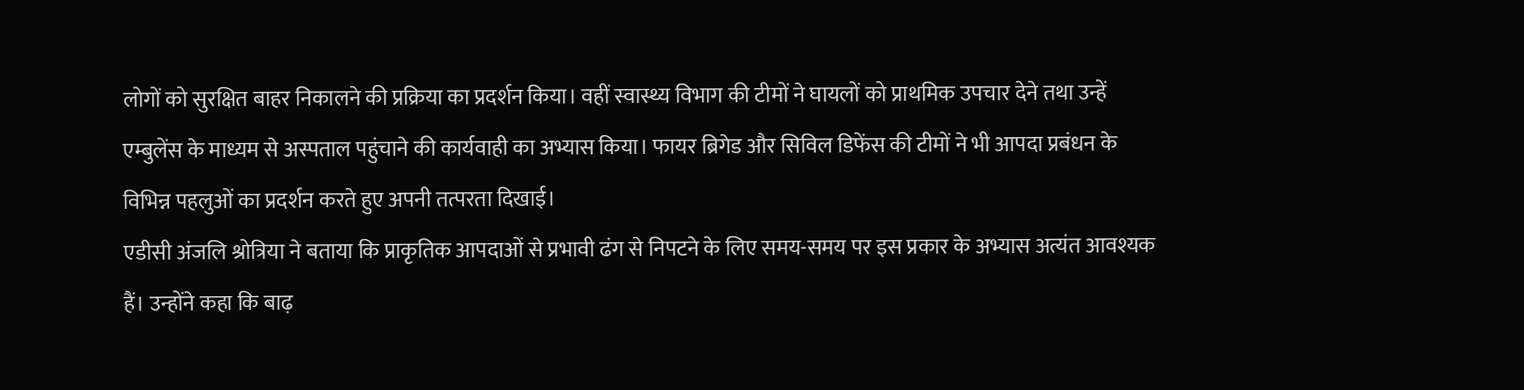लोगों को सुरक्षित बाहर निकालने की प्रक्रिया का प्रदर्शन किया। वहीं स्वास्थ्य विभाग की टीमों ने घायलों को प्राथमिक उपचार देने तथा उन्हें एम्बुलेंस के माध्यम से अस्पताल पहुंचाने की कार्यवाही का अभ्यास किया। फायर ब्रिगेड और सिविल डिफेंस की टीमों ने भी आपदा प्रबंधन के विभिन्न पहलुओं का प्रदर्शन करते हुए अपनी तत्परता दिखाई।
एडीसी अंजलि श्रोत्रिया ने बताया कि प्राकृतिक आपदाओं से प्रभावी ढंग से निपटने के लिए समय-समय पर इस प्रकार के अभ्यास अत्यंत आवश्यक हैं। उन्होंने कहा कि बाढ़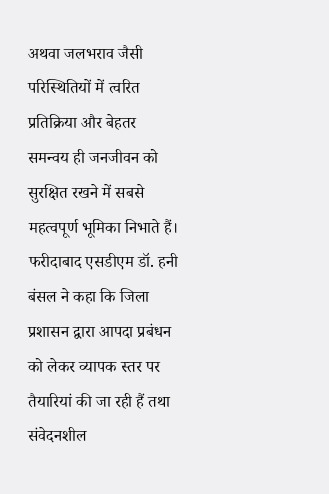अथवा जलभराव जैसी परिस्थितियों में त्वरित प्रतिक्रिया और बेहतर समन्वय ही जनजीवन को सुरक्षित रखने में सबसे महत्वपूर्ण भूमिका निभाते हैं।
फरीदाबाद एसडीएम डॉ. हनी बंसल ने कहा कि जिला प्रशासन द्वारा आपदा प्रबंधन को लेकर व्यापक स्तर पर तैयारियां की जा रही हैं तथा संवेदनशील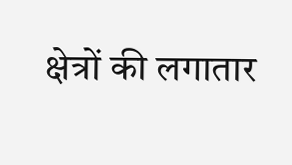क्षेत्रों की लगातार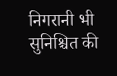निगरानी भी सुनिश्चित की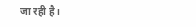जा रही है।